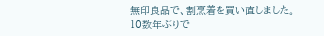無印良品で、割烹着を買い直しました。
10数年ぶりで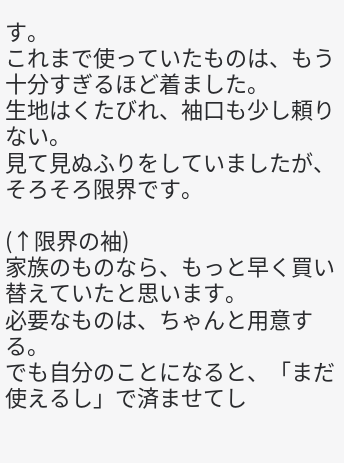す。
これまで使っていたものは、もう十分すぎるほど着ました。
生地はくたびれ、袖口も少し頼りない。
見て見ぬふりをしていましたが、そろそろ限界です。

(↑限界の袖)
家族のものなら、もっと早く買い替えていたと思います。
必要なものは、ちゃんと用意する。
でも自分のことになると、「まだ使えるし」で済ませてし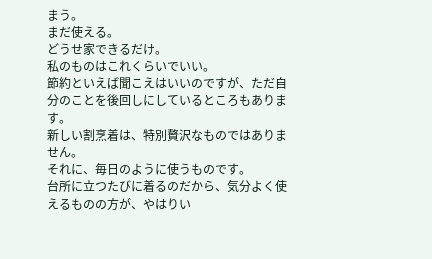まう。
まだ使える。
どうせ家できるだけ。
私のものはこれくらいでいい。
節約といえば聞こえはいいのですが、ただ自分のことを後回しにしているところもあります。
新しい割烹着は、特別贅沢なものではありません。
それに、毎日のように使うものです。
台所に立つたびに着るのだから、気分よく使えるものの方が、やはりい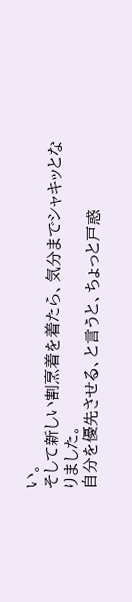い。
そして新しい割烹着を着たら、気分までシャキッとなりました。
自分を優先させる、と言うと、ちょっと戸惑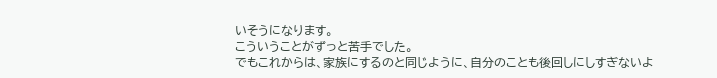いそうになります。
こういうことがずっと苦手でした。
でもこれからは、家族にするのと同じように、自分のことも後回しにしすぎないよ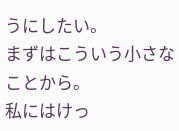うにしたい。
まずはこういう小さなことから。
私にはけっ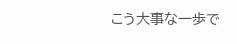こう大事な一歩で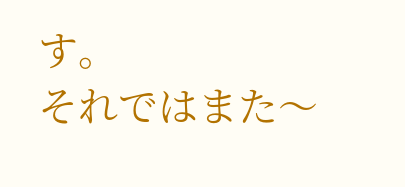す。
それではまた〜